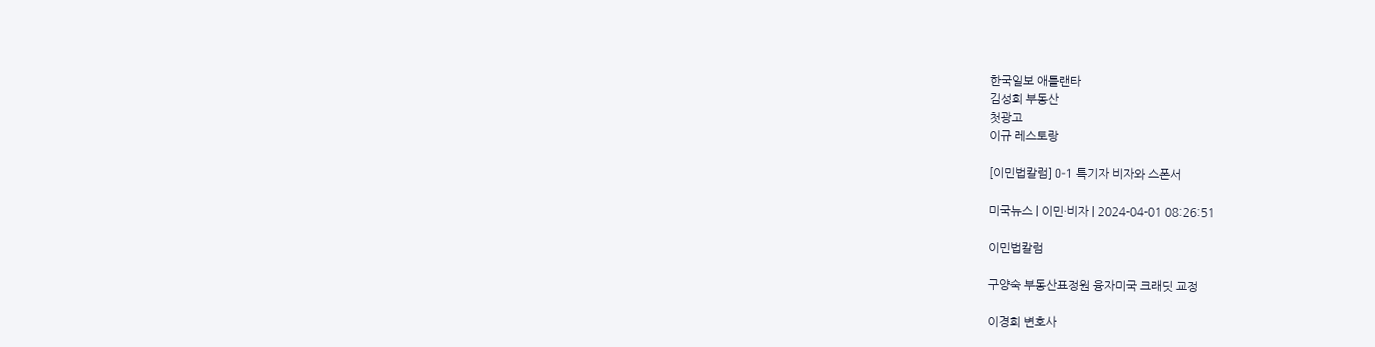한국일보 애틀랜타
김성희 부동산
첫광고
이규 레스토랑

[이민법칼럼] O-1 특기자 비자와 스폰서

미국뉴스 | 이민·비자 | 2024-04-01 08:26:51

이민법칼럼

구양숙 부동산표정원 융자미국 크래딧 교정

이경희 변호사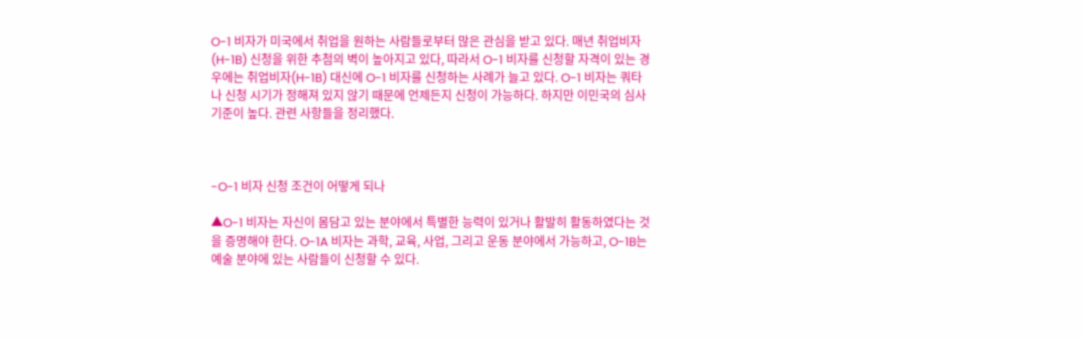O-1 비자가 미국에서 취업을 원하는 사람들로부터 많은 관심을 받고 있다. 매년 취업비자(H-1B) 신청을 위한 추첨의 벽이 높아지고 있다, 따라서 O-1 비자를 신청할 자격이 있는 경우에는 취업비자(H-1B) 대신에 O-1 비자를 신청하는 사례가 늘고 있다. O-1 비자는 쿼타나 신청 시기가 정해져 있지 않기 때문에 언제든지 신청이 가능하다. 하지만 이민국의 심사 기준이 높다. 관련 사항들을 정리했다.



-O-1 비자 신청 조건이 어떻게 되나

▲O-1 비자는 자신이 몸담고 있는 분야에서 특별한 능력이 있거나 활발히 활동하였다는 것을 증명해야 한다. O-1A 비자는 과학, 교육, 사업, 그리고 운동 분야에서 가능하고, O-1B는 예술 분야에 있는 사람들이 신청할 수 있다.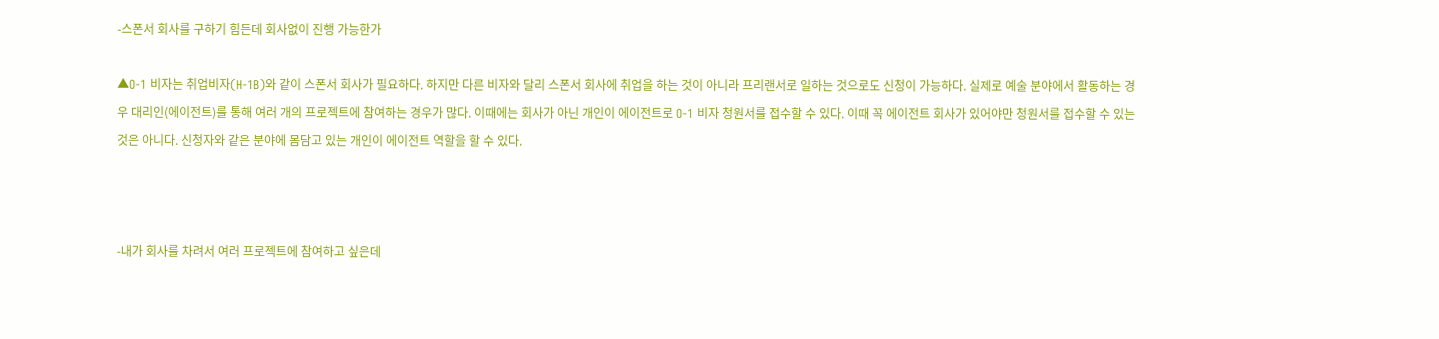-스폰서 회사를 구하기 힘든데 회사없이 진행 가능한가

▲O-1 비자는 취업비자(H-1B)와 같이 스폰서 회사가 필요하다. 하지만 다른 비자와 달리 스폰서 회사에 취업을 하는 것이 아니라 프리랜서로 일하는 것으로도 신청이 가능하다. 실제로 예술 분야에서 활동하는 경우 대리인(에이전트)를 통해 여러 개의 프로젝트에 참여하는 경우가 많다. 이때에는 회사가 아닌 개인이 에이전트로 O-1 비자 청원서를 접수할 수 있다. 이때 꼭 에이전트 회사가 있어야만 청원서를 접수할 수 있는 것은 아니다. 신청자와 같은 분야에 몸담고 있는 개인이 에이전트 역할을 할 수 있다.



-내가 회사를 차려서 여러 프로젝트에 참여하고 싶은데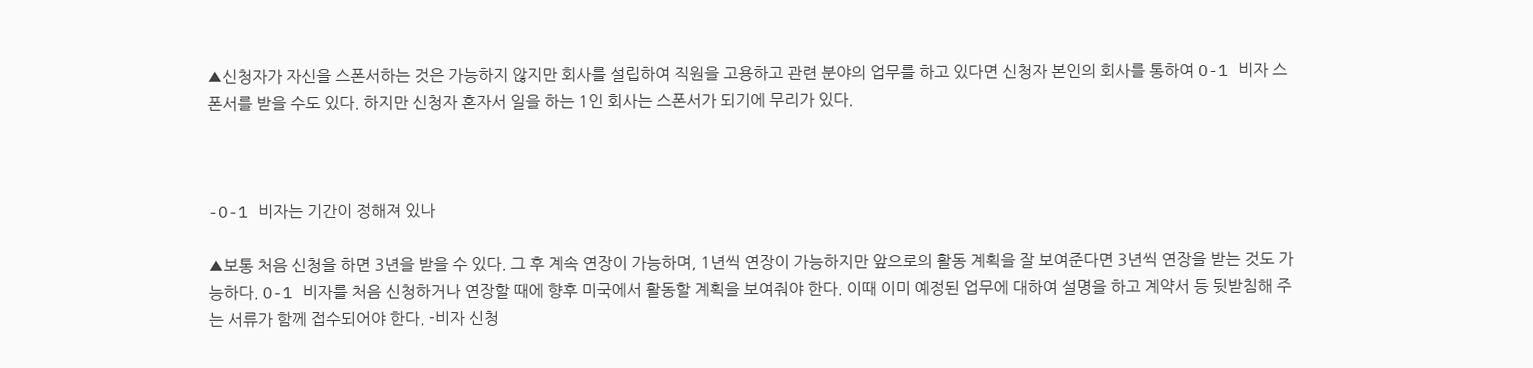▲신청자가 자신을 스폰서하는 것은 가능하지 않지만 회사를 설립하여 직원을 고용하고 관련 분야의 업무를 하고 있다면 신청자 본인의 회사를 통하여 O-1 비자 스폰서를 받을 수도 있다. 하지만 신청자 혼자서 일을 하는 1인 회사는 스폰서가 되기에 무리가 있다.



-O-1 비자는 기간이 정해져 있나

▲보통 처음 신청을 하면 3년을 받을 수 있다. 그 후 계속 연장이 가능하며, 1년씩 연장이 가능하지만 앞으로의 활동 계획을 잘 보여준다면 3년씩 연장을 받는 것도 가능하다. O-1 비자를 처음 신청하거나 연장할 때에 향후 미국에서 활동할 계획을 보여줘야 한다. 이때 이미 예정된 업무에 대하여 설명을 하고 계약서 등 뒷받침해 주는 서류가 함께 접수되어야 한다. -비자 신청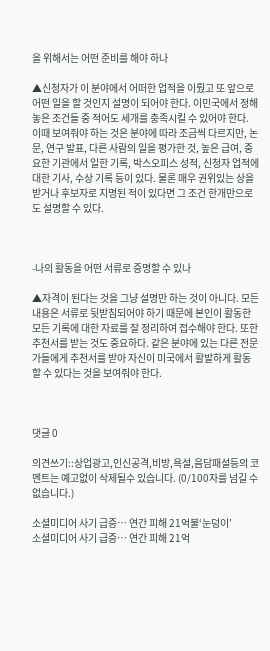을 위해서는 어떤 준비를 해야 하나

▲신청자가 이 분야에서 어떠한 업적을 이뤘고 또 앞으로 어떤 일을 할 것인지 설명이 되어야 한다. 이민국에서 정해 놓은 조건들 중 적어도 세개를 충족시킬 수 있어야 한다. 이때 보여줘야 하는 것은 분야에 따라 조금씩 다르지만, 논문, 연구 발표, 다른 사람의 일을 평가한 것, 높은 급여, 중요한 기관에서 일한 기록, 박스오피스 성적, 신청자 업적에 대한 기사, 수상 기록 등이 있다. 물론 매우 권위있는 상을 받거나 후보자로 지명된 적이 있다면 그 조건 한개만으로도 설명할 수 있다.



-나의 활동을 어떤 서류로 증명할 수 있나

▲자격이 된다는 것을 그냥 설명만 하는 것이 아니다. 모든 내용은 서류로 뒷받침되어야 하기 때문에 본인이 활동한 모든 기록에 대한 자료를 잘 정리하여 접수해야 한다. 또한 추천서를 받는 것도 중요하다. 같은 분야에 있는 다른 전문가들에게 추천서를 받아 자신이 미국에서 활발하게 활동할 수 있다는 것을 보여줘야 한다.



댓글 0

의견쓰기::상업광고,인신공격,비방,욕설,음담패설등의 코멘트는 예고없이 삭제될수 있습니다. (0/100자를 넘길 수 없습니다.)

소셜미디어 사기 급증… 연간 피해 21억불‘눈덩이’
소셜미디어 사기 급증… 연간 피해 21억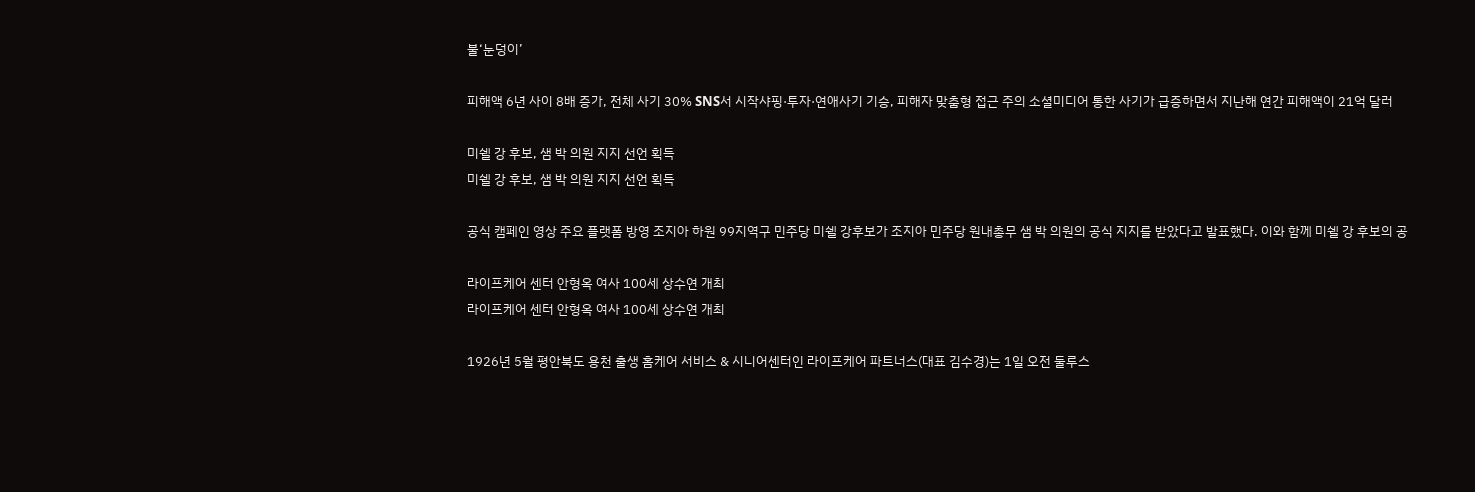불‘눈덩이’

피해액 6년 사이 8배 증가, 전체 사기 30% SNS서 시작샤핑·투자·연애사기 기승, 피해자 맞춤형 접근 주의 소셜미디어 통한 사기가 급증하면서 지난해 연간 피해액이 21억 달러

미쉘 강 후보, 샘 박 의원 지지 선언 획득
미쉘 강 후보, 샘 박 의원 지지 선언 획득

공식 캠페인 영상 주요 플랫폼 방영 조지아 하원 99지역구 민주당 미쉘 강후보가 조지아 민주당 원내총무 샘 박 의원의 공식 지지를 받았다고 발표했다. 이와 함께 미쉘 강 후보의 공

라이프케어 센터 안형옥 여사 100세 상수연 개최
라이프케어 센터 안형옥 여사 100세 상수연 개최

1926년 5월 평안북도 용천 출생 홈케어 서비스 & 시니어센터인 라이프케어 파트너스(대표 김수경)는 1일 오전 둘루스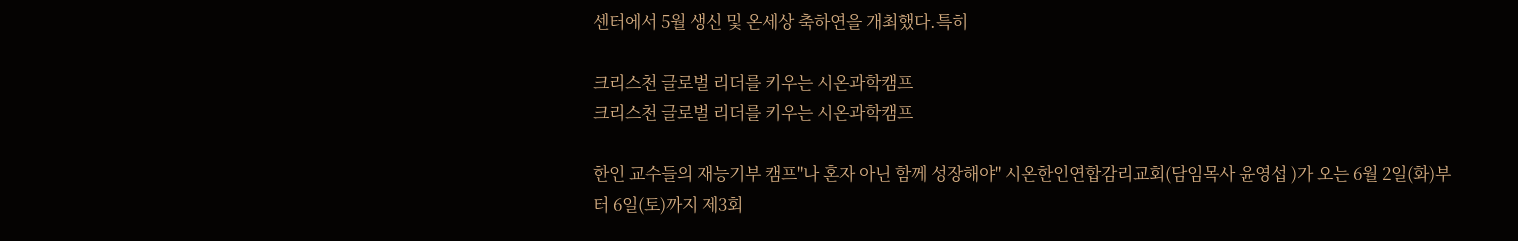센터에서 5월 생신 및 온세상 축하연을 개최했다.특히

크리스천 글로벌 리더를 키우는 시온과학캠프
크리스천 글로벌 리더를 키우는 시온과학캠프

한인 교수들의 재능기부 캠프"나 혼자 아닌 함께 성장해야" 시온한인연합감리교회(담임목사 윤영섭 )가 오는 6월 2일(화)부터 6일(토)까지 제3회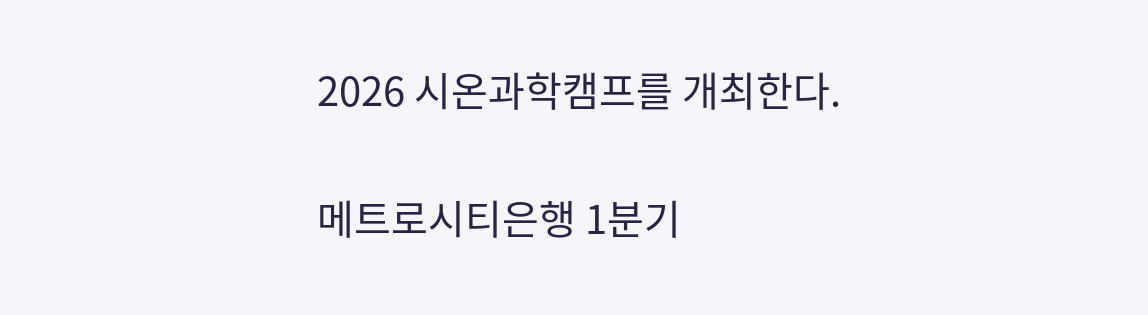2026 시온과학캠프를 개최한다.

메트로시티은행 1분기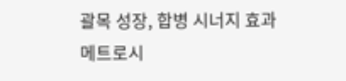괄목 성장, 합병 시너지 효과
메트로시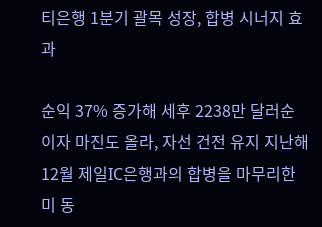티은행 1분기 괄목 성장, 합병 시너지 효과

순익 37% 증가해 세후 2238만 달러순이자 마진도 올라, 자선 건전 유지 지난해 12월 제일IC은행과의 합병을 마무리한 미 동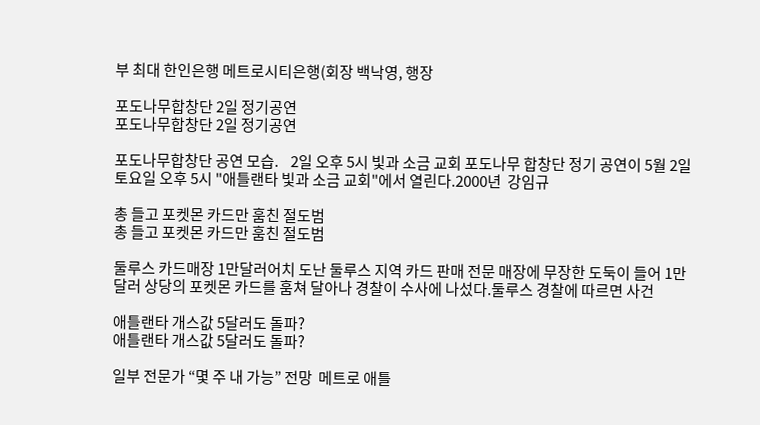부 최대 한인은행 메트로시티은행(회장 백낙영, 행장

포도나무합창단 2일 정기공연
포도나무합창단 2일 정기공연

포도나무합창단 공연 모습.    2일 오후 5시 빛과 소금 교회 포도나무 합창단 정기 공연이 5월 2일 토요일 오후 5시 "애틀랜타 빛과 소금 교회"에서 열린다.2000년  강임규

총 들고 포켓몬 카드만 훔친 절도범
총 들고 포켓몬 카드만 훔친 절도범

둘루스 카드매장 1만달러어치 도난 둘루스 지역 카드 판매 전문 매장에 무장한 도둑이 들어 1만달러 상당의 포켓몬 카드를 훔쳐 달아나 경찰이 수사에 나섰다.둘루스 경찰에 따르면 사건

애틀랜타 개스값 5달러도 돌파?
애틀랜타 개스값 5달러도 돌파?

일부 전문가 “몇 주 내 가능” 전망  메트로 애틀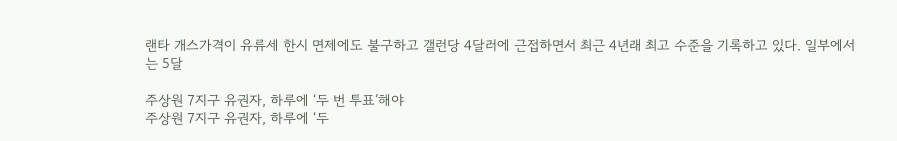랜타 개스가격이 유류세 한시 면제에도 불구하고 갤런당 4달러에 근접하면서 최근 4년래 최고 수준을 기록하고 있다. 일부에서는 5달

주상원 7지구 유권자, 하루에 ‘두 번 투표’해야
주상원 7지구 유권자, 하루에 ‘두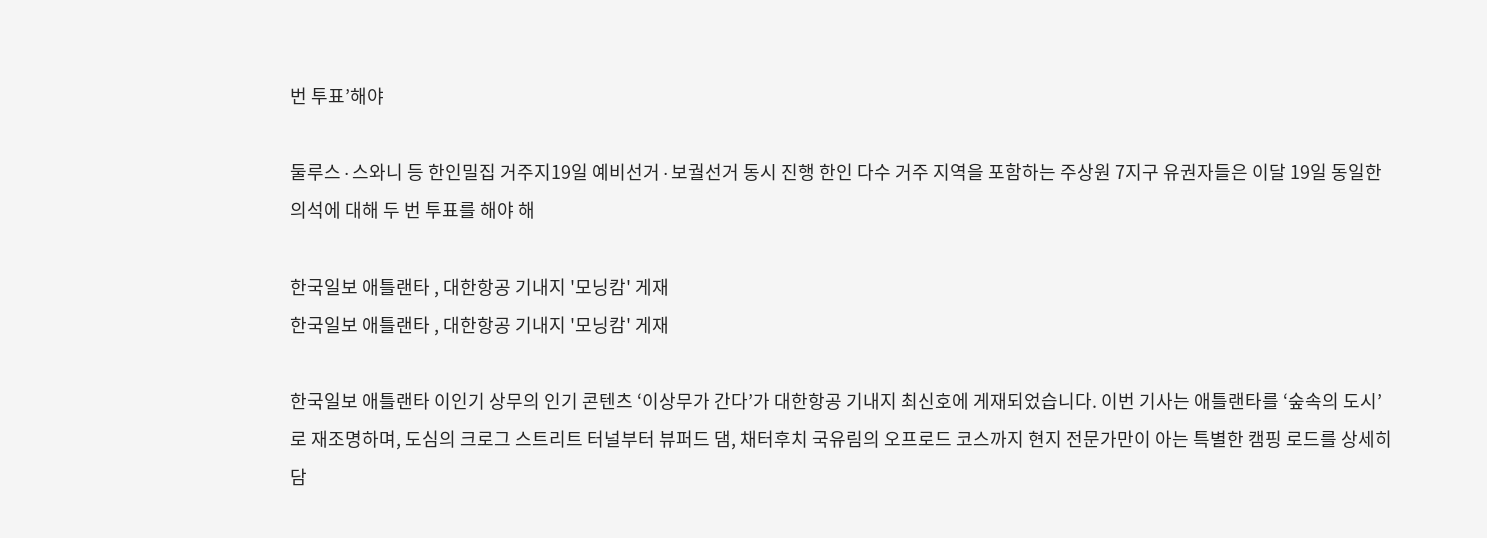번 투표’해야

둘루스∙스와니 등 한인밀집 거주지19일 예비선거∙보궐선거 동시 진행 한인 다수 거주 지역을 포함하는 주상원 7지구 유권자들은 이달 19일 동일한 의석에 대해 두 번 투표를 해야 해

한국일보 애틀랜타 , 대한항공 기내지 '모닝캄' 게재
한국일보 애틀랜타 , 대한항공 기내지 '모닝캄' 게재

한국일보 애틀랜타 이인기 상무의 인기 콘텐츠 ‘이상무가 간다’가 대한항공 기내지 최신호에 게재되었습니다. 이번 기사는 애틀랜타를 ‘숲속의 도시’로 재조명하며, 도심의 크로그 스트리트 터널부터 뷰퍼드 댐, 채터후치 국유림의 오프로드 코스까지 현지 전문가만이 아는 특별한 캠핑 로드를 상세히 담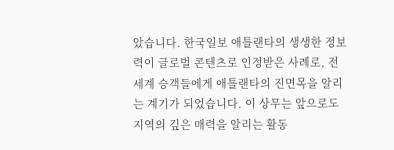았습니다. 한국일보 애틀랜타의 생생한 정보력이 글로벌 콘텐츠로 인정받은 사례로, 전 세계 승객들에게 애틀랜타의 진면목을 알리는 계기가 되었습니다. 이 상무는 앞으로도 지역의 깊은 매력을 알리는 활동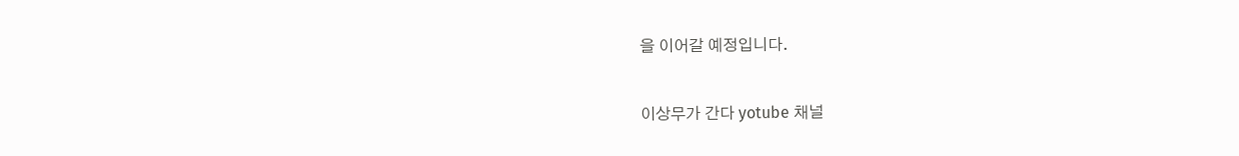을 이어갈 예정입니다.

이상무가 간다 yotube 채널